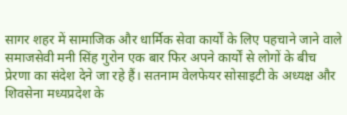सागर शहर में सामाजिक और धार्मिक सेवा कार्यों के लिए पहचाने जाने वाले समाजसेवी मनी सिंह गुरोन एक बार फिर अपने कार्यों से लोगों के बीच प्रेरणा का संदेश देने जा रहे हैं। सतनाम वेलफेयर सोसाइटी के अध्यक्ष और शिवसेना मध्यप्रदेश के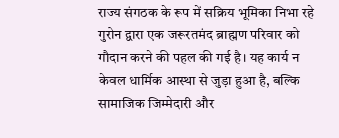राज्य संगठक के रूप में सक्रिय भूमिका निभा रहे गुरोन द्वारा एक जरूरतमंद ब्राह्मण परिवार को गौदान करने की पहल की गई है। यह कार्य न केवल धार्मिक आस्था से जुड़ा हुआ है, बल्कि सामाजिक जिम्मेदारी और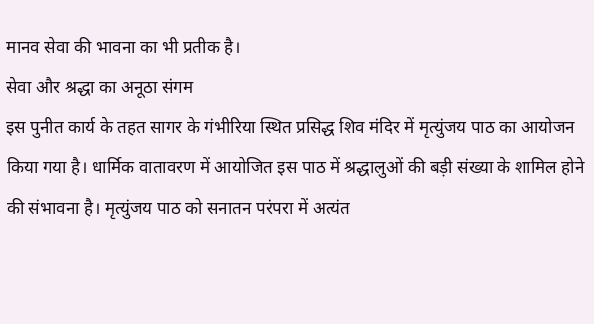मानव सेवा की भावना का भी प्रतीक है।
सेवा और श्रद्धा का अनूठा संगम
इस पुनीत कार्य के तहत सागर के गंभीरिया स्थित प्रसिद्ध शिव मंदिर में मृत्युंजय पाठ का आयोजन किया गया है। धार्मिक वातावरण में आयोजित इस पाठ में श्रद्धालुओं की बड़ी संख्या के शामिल होने की संभावना है। मृत्युंजय पाठ को सनातन परंपरा में अत्यंत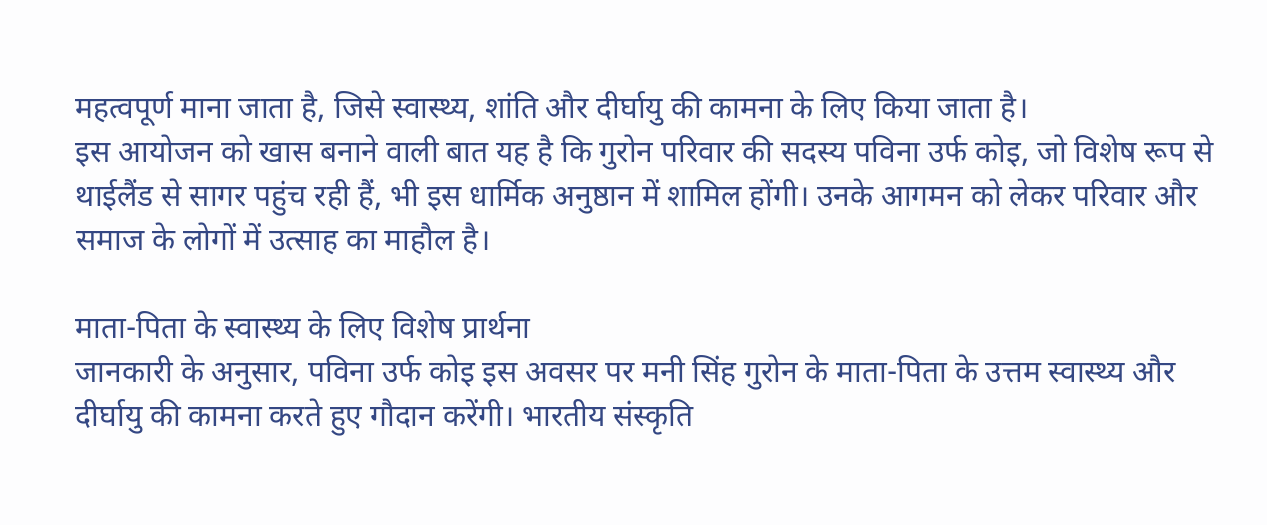महत्वपूर्ण माना जाता है, जिसे स्वास्थ्य, शांति और दीर्घायु की कामना के लिए किया जाता है।
इस आयोजन को खास बनाने वाली बात यह है कि गुरोन परिवार की सदस्य पविना उर्फ कोइ, जो विशेष रूप से थाईलैंड से सागर पहुंच रही हैं, भी इस धार्मिक अनुष्ठान में शामिल होंगी। उनके आगमन को लेकर परिवार और समाज के लोगों में उत्साह का माहौल है।

माता-पिता के स्वास्थ्य के लिए विशेष प्रार्थना
जानकारी के अनुसार, पविना उर्फ कोइ इस अवसर पर मनी सिंह गुरोन के माता-पिता के उत्तम स्वास्थ्य और दीर्घायु की कामना करते हुए गौदान करेंगी। भारतीय संस्कृति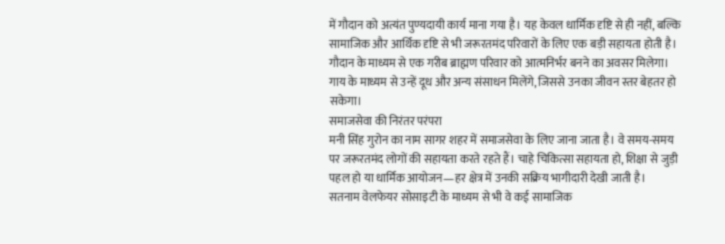में गौदान को अत्यंत पुण्यदायी कार्य माना गया है। यह केवल धार्मिक दृष्टि से ही नहीं, बल्कि सामाजिक और आर्थिक दृष्टि से भी जरूरतमंद परिवारों के लिए एक बड़ी सहायता होती है।
गौदान के माध्यम से एक गरीब ब्राह्मण परिवार को आत्मनिर्भर बनने का अवसर मिलेगा। गाय के माध्यम से उन्हें दूध और अन्य संसाधन मिलेंगे, जिससे उनका जीवन स्तर बेहतर हो सकेगा।
समाजसेवा की निरंतर परंपरा
मनी सिंह गुरोन का नाम सागर शहर में समाजसेवा के लिए जाना जाता है। वे समय-समय पर जरूरतमंद लोगों की सहायता करते रहते हैं। चाहे चिकित्सा सहायता हो, शिक्षा से जुड़ी पहल हो या धार्मिक आयोजन—हर क्षेत्र में उनकी सक्रिय भागीदारी देखी जाती है।
सतनाम वेलफेयर सोसाइटी के माध्यम से भी वे कई सामाजिक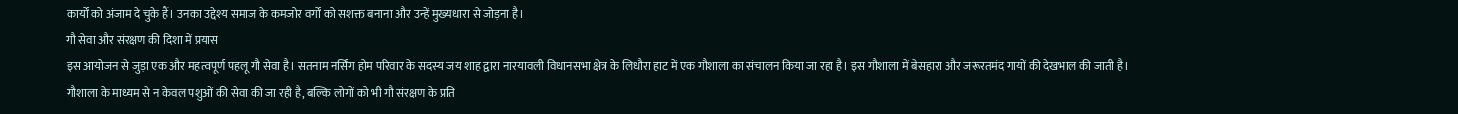कार्यों को अंजाम दे चुके हैं। उनका उद्देश्य समाज के कमजोर वर्गों को सशक्त बनाना और उन्हें मुख्यधारा से जोड़ना है।
गौ सेवा और संरक्षण की दिशा में प्रयास
इस आयोजन से जुड़ा एक और महत्वपूर्ण पहलू गौ सेवा है। सतनाम नर्सिंग होम परिवार के सदस्य जय शाह द्वारा नारयावली विधानसभा क्षेत्र के लिधौरा हाट में एक गौशाला का संचालन किया जा रहा है। इस गौशाला में बेसहारा और जरूरतमंद गायों की देखभाल की जाती है।
गौशाला के माध्यम से न केवल पशुओं की सेवा की जा रही है, बल्कि लोगों को भी गौ संरक्षण के प्रति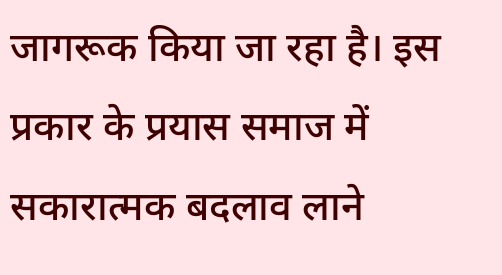जागरूक किया जा रहा है। इस प्रकार के प्रयास समाज में सकारात्मक बदलाव लाने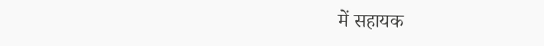में सहायक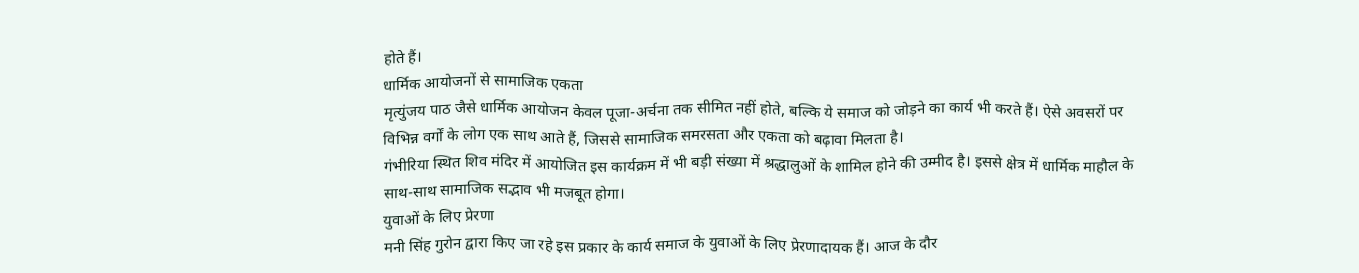होते हैं।
धार्मिक आयोजनों से सामाजिक एकता
मृत्युंजय पाठ जैसे धार्मिक आयोजन केवल पूजा-अर्चना तक सीमित नहीं होते, बल्कि ये समाज को जोड़ने का कार्य भी करते हैं। ऐसे अवसरों पर विभिन्न वर्गों के लोग एक साथ आते हैं, जिससे सामाजिक समरसता और एकता को बढ़ावा मिलता है।
गंभीरिया स्थित शिव मंदिर में आयोजित इस कार्यक्रम में भी बड़ी संख्या में श्रद्धालुओं के शामिल होने की उम्मीद है। इससे क्षेत्र में धार्मिक माहौल के साथ-साथ सामाजिक सद्भाव भी मजबूत होगा।
युवाओं के लिए प्रेरणा
मनी सिंह गुरोन द्वारा किए जा रहे इस प्रकार के कार्य समाज के युवाओं के लिए प्रेरणादायक हैं। आज के दौर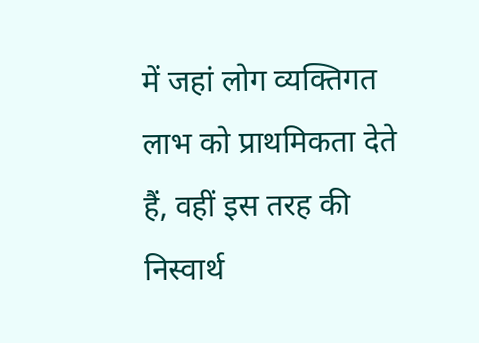में जहां लोग व्यक्तिगत लाभ को प्राथमिकता देते हैं, वहीं इस तरह की निस्वार्थ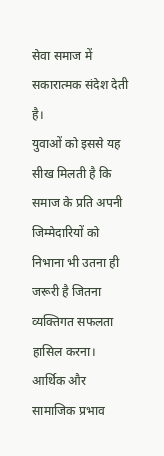सेवा समाज में सकारात्मक संदेश देती है।
युवाओं को इससे यह सीख मिलती है कि समाज के प्रति अपनी जिम्मेदारियों को निभाना भी उतना ही जरूरी है जितना व्यक्तिगत सफलता हासिल करना।
आर्थिक और सामाजिक प्रभाव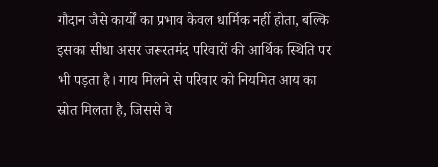गौदान जैसे कार्यों का प्रभाव केवल धार्मिक नहीं होता, बल्कि इसका सीधा असर जरूरतमंद परिवारों की आर्थिक स्थिति पर भी पड़ता है। गाय मिलने से परिवार को नियमित आय का स्रोत मिलता है, जिससे वे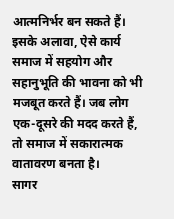आत्मनिर्भर बन सकते हैं।
इसके अलावा, ऐसे कार्य समाज में सहयोग और सहानुभूति की भावना को भी मजबूत करते हैं। जब लोग एक-दूसरे की मदद करते हैं, तो समाज में सकारात्मक वातावरण बनता है।
सागर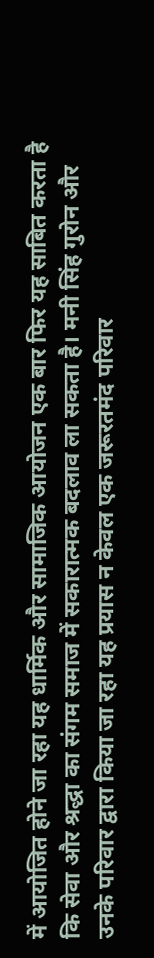में आयोजित होने जा रहा यह धार्मिक और सामाजिक आयोजन एक बार फिर यह साबित करता है कि सेवा और श्रद्धा का संगम समाज में सकारात्मक बदलाव ला सकता है। मनी सिंह गुरोन और उनके परिवार द्वारा किया जा रहा यह प्रयास न केवल एक जरूरतमंद परिवार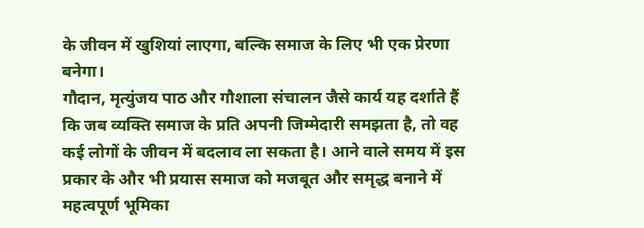के जीवन में खुशियां लाएगा, बल्कि समाज के लिए भी एक प्रेरणा बनेगा।
गौदान, मृत्युंजय पाठ और गौशाला संचालन जैसे कार्य यह दर्शाते हैं कि जब व्यक्ति समाज के प्रति अपनी जिम्मेदारी समझता है, तो वह कई लोगों के जीवन में बदलाव ला सकता है। आने वाले समय में इस प्रकार के और भी प्रयास समाज को मजबूत और समृद्ध बनाने में महत्वपूर्ण भूमिका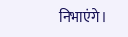निभाएंगे।